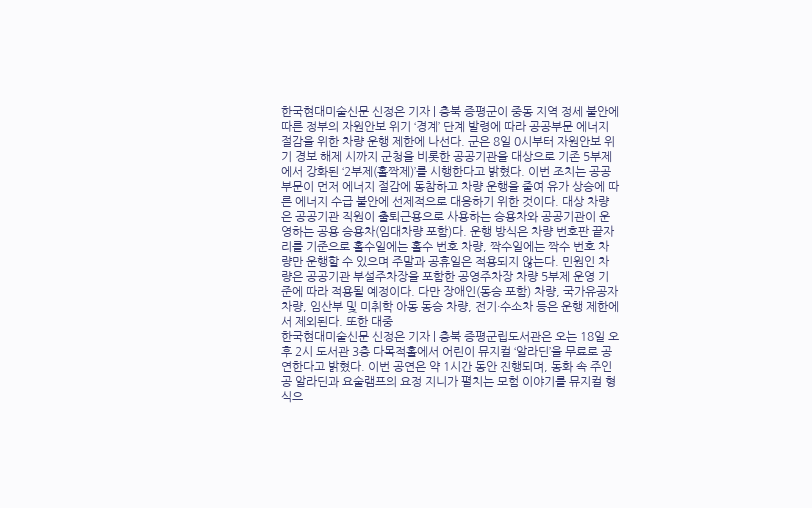한국현대미술신문 신정은 기자 | 충북 증평군이 중동 지역 정세 불안에 따른 정부의 자원안보 위기 ‘경계’ 단계 발령에 따라 공공부문 에너지 절감을 위한 차량 운행 제한에 나선다. 군은 8일 0시부터 자원안보 위기 경보 해제 시까지 군청을 비롯한 공공기관을 대상으로 기존 5부제에서 강화된 ‘2부제(홀짝제)’를 시행한다고 밝혔다. 이번 조치는 공공부문이 먼저 에너지 절감에 동참하고 차량 운행을 줄여 유가 상승에 따른 에너지 수급 불안에 선제적으로 대응하기 위한 것이다. 대상 차량은 공공기관 직원이 출퇴근용으로 사용하는 승용차와 공공기관이 운영하는 공용 승용차(임대차량 포함)다. 운행 방식은 차량 번호판 끝자리를 기준으로 홀수일에는 홀수 번호 차량, 짝수일에는 짝수 번호 차량만 운행할 수 있으며 주말과 공휴일은 적용되지 않는다. 민원인 차량은 공공기관 부설주차장을 포함한 공영주차장 차량 5부제 운영 기준에 따라 적용될 예정이다. 다만 장애인(동승 포함) 차량, 국가유공자 차량, 임산부 및 미취학 아동 동승 차량, 전기·수소차 등은 운행 제한에서 제외된다. 또한 대중
한국현대미술신문 신정은 기자 | 충북 증평군립도서관은 오는 18일 오후 2시 도서관 3층 다목적홀에서 어린이 뮤지컬 ‘알라딘’을 무료로 공연한다고 밝혔다. 이번 공연은 약 1시간 동안 진행되며, 동화 속 주인공 알라딘과 요술램프의 요정 지니가 펼치는 모험 이야기를 뮤지컬 형식으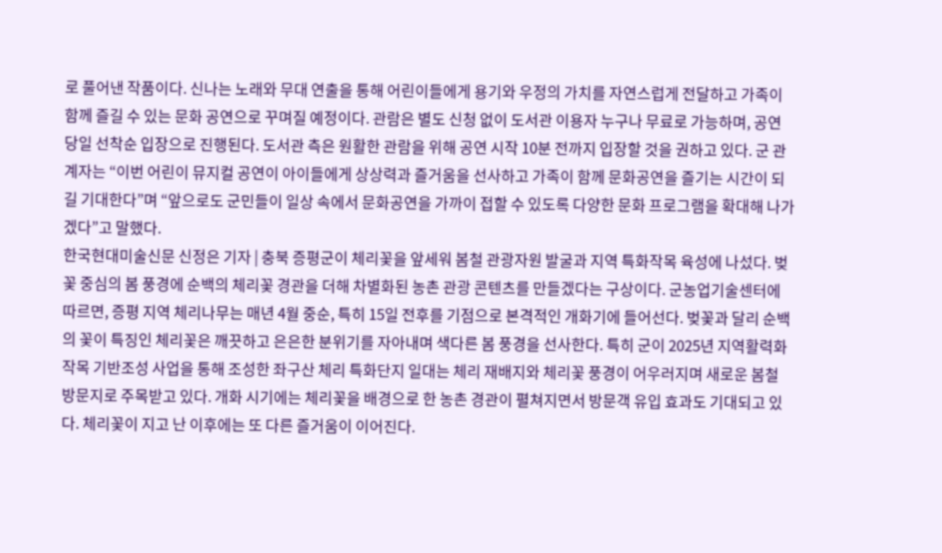로 풀어낸 작품이다. 신나는 노래와 무대 연출을 통해 어린이들에게 용기와 우정의 가치를 자연스럽게 전달하고 가족이 함께 즐길 수 있는 문화 공연으로 꾸며질 예정이다. 관람은 별도 신청 없이 도서관 이용자 누구나 무료로 가능하며, 공연 당일 선착순 입장으로 진행된다. 도서관 측은 원활한 관람을 위해 공연 시작 10분 전까지 입장할 것을 권하고 있다. 군 관계자는 “이번 어린이 뮤지컬 공연이 아이들에게 상상력과 즐거움을 선사하고 가족이 함께 문화공연을 즐기는 시간이 되길 기대한다”며 “앞으로도 군민들이 일상 속에서 문화공연을 가까이 접할 수 있도록 다양한 문화 프로그램을 확대해 나가겠다”고 말했다.
한국현대미술신문 신정은 기자 | 충북 증평군이 체리꽃을 앞세워 봄철 관광자원 발굴과 지역 특화작목 육성에 나섰다. 벚꽃 중심의 봄 풍경에 순백의 체리꽃 경관을 더해 차별화된 농촌 관광 콘텐츠를 만들겠다는 구상이다. 군농업기술센터에 따르면, 증평 지역 체리나무는 매년 4월 중순, 특히 15일 전후를 기점으로 본격적인 개화기에 들어선다. 벚꽃과 달리 순백의 꽃이 특징인 체리꽃은 깨끗하고 은은한 분위기를 자아내며 색다른 봄 풍경을 선사한다. 특히 군이 2025년 지역활력화 작목 기반조성 사업을 통해 조성한 좌구산 체리 특화단지 일대는 체리 재배지와 체리꽃 풍경이 어우러지며 새로운 봄철 방문지로 주목받고 있다. 개화 시기에는 체리꽃을 배경으로 한 농촌 경관이 펼쳐지면서 방문객 유입 효과도 기대되고 있다. 체리꽃이 지고 난 이후에는 또 다른 즐거움이 이어진다.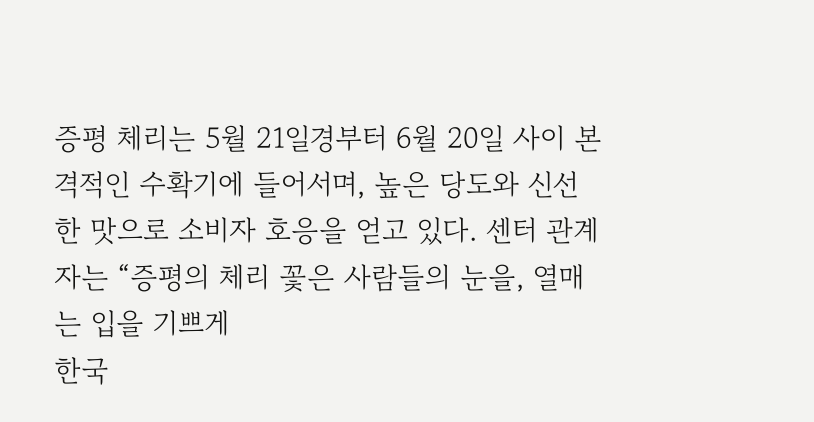증평 체리는 5월 21일경부터 6월 20일 사이 본격적인 수확기에 들어서며, 높은 당도와 신선한 맛으로 소비자 호응을 얻고 있다. 센터 관계자는 “증평의 체리 꽃은 사람들의 눈을, 열매는 입을 기쁘게
한국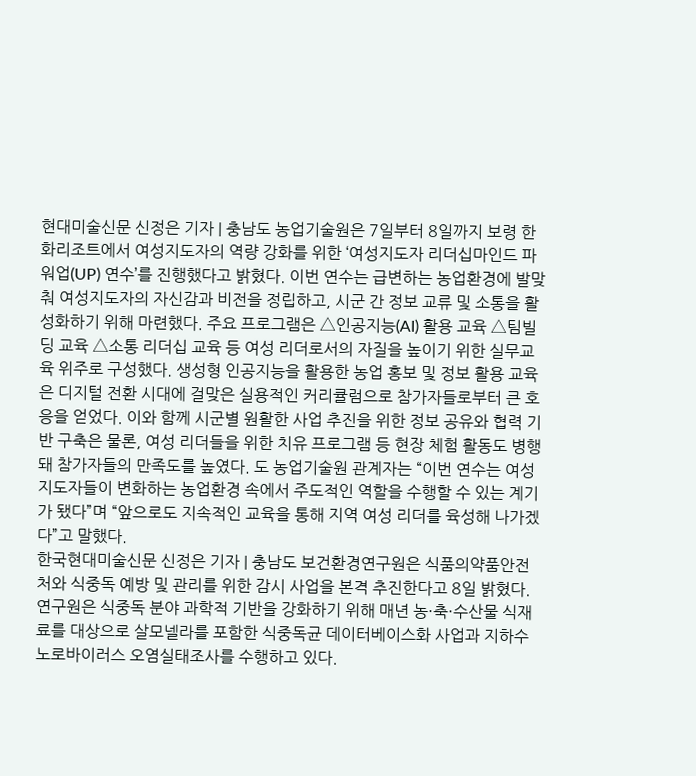현대미술신문 신정은 기자 | 충남도 농업기술원은 7일부터 8일까지 보령 한화리조트에서 여성지도자의 역량 강화를 위한 ‘여성지도자 리더십마인드 파워업(UP) 연수’를 진행했다고 밝혔다. 이번 연수는 급변하는 농업환경에 발맞춰 여성지도자의 자신감과 비전을 정립하고, 시군 간 정보 교류 및 소통을 활성화하기 위해 마련했다. 주요 프로그램은 △인공지능(AI) 활용 교육 △팀빌딩 교육 △소통 리더십 교육 등 여성 리더로서의 자질을 높이기 위한 실무교육 위주로 구성했다. 생성형 인공지능을 활용한 농업 홍보 및 정보 활용 교육은 디지털 전환 시대에 걸맞은 실용적인 커리큘럼으로 참가자들로부터 큰 호응을 얻었다. 이와 함께 시군별 원활한 사업 추진을 위한 정보 공유와 협력 기반 구축은 물론, 여성 리더들을 위한 치유 프로그램 등 현장 체험 활동도 병행돼 참가자들의 만족도를 높였다. 도 농업기술원 관계자는 “이번 연수는 여성지도자들이 변화하는 농업환경 속에서 주도적인 역할을 수행할 수 있는 계기가 됐다”며 “앞으로도 지속적인 교육을 통해 지역 여성 리더를 육성해 나가겠다”고 말했다.
한국현대미술신문 신정은 기자 | 충남도 보건환경연구원은 식품의약품안전처와 식중독 예방 및 관리를 위한 감시 사업을 본격 추진한다고 8일 밝혔다. 연구원은 식중독 분야 과학적 기반을 강화하기 위해 매년 농·축·수산물 식재료를 대상으로 살모넬라를 포함한 식중독균 데이터베이스화 사업과 지하수 노로바이러스 오염실태조사를 수행하고 있다.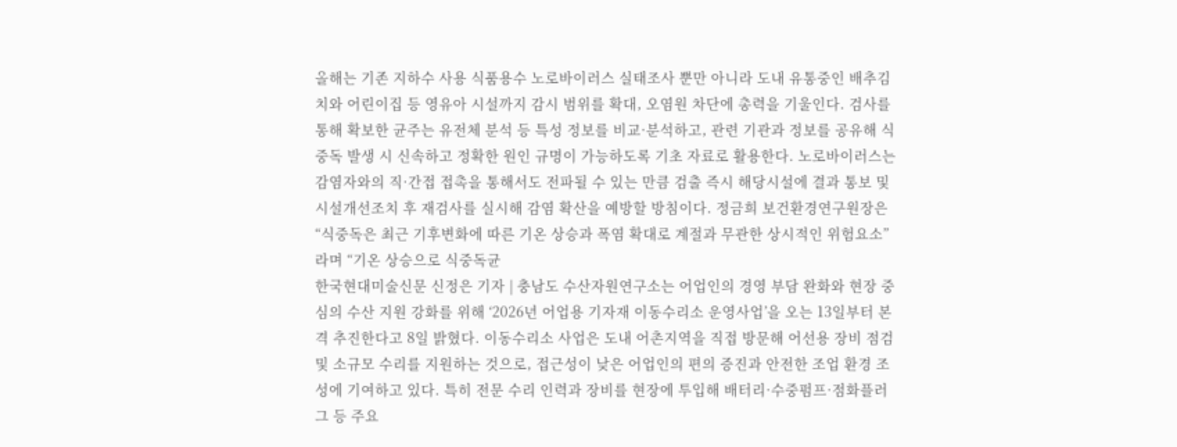올해는 기존 지하수 사용 식품용수 노로바이러스 실태조사 뿐만 아니라 도내 유통중인 배추김치와 어린이집 등 영유아 시설까지 감시 범위를 확대, 오염원 차단에 총력을 기울인다. 검사를 통해 확보한 균주는 유전체 분석 등 특성 정보를 비교·분석하고, 관련 기관과 정보를 공유해 식중독 발생 시 신속하고 정확한 원인 규명이 가능하도록 기초 자료로 활용한다. 노로바이러스는 감염자와의 직·간접 접촉을 통해서도 전파될 수 있는 만큼 검출 즉시 해당시설에 결과 통보 및 시설개선조치 후 재검사를 실시해 감염 확산을 예방할 방침이다. 정금희 보건환경연구원장은 “식중독은 최근 기후변화에 따른 기온 상승과 폭염 확대로 계절과 무관한 상시적인 위험요소”라며 “기온 상승으로 식중독균
한국현대미술신문 신정은 기자 | 충남도 수산자원연구소는 어업인의 경영 부담 완화와 현장 중심의 수산 지원 강화를 위해 ‘2026년 어업용 기자재 이동수리소 운영사업’을 오는 13일부터 본격 추진한다고 8일 밝혔다. 이동수리소 사업은 도내 어촌지역을 직접 방문해 어선용 장비 점검 및 소규모 수리를 지원하는 것으로, 접근성이 낮은 어업인의 편의 증진과 안전한 조업 환경 조성에 기여하고 있다. 특히 전문 수리 인력과 장비를 현장에 투입해 배터리·수중펌프·점화플러그 등 주요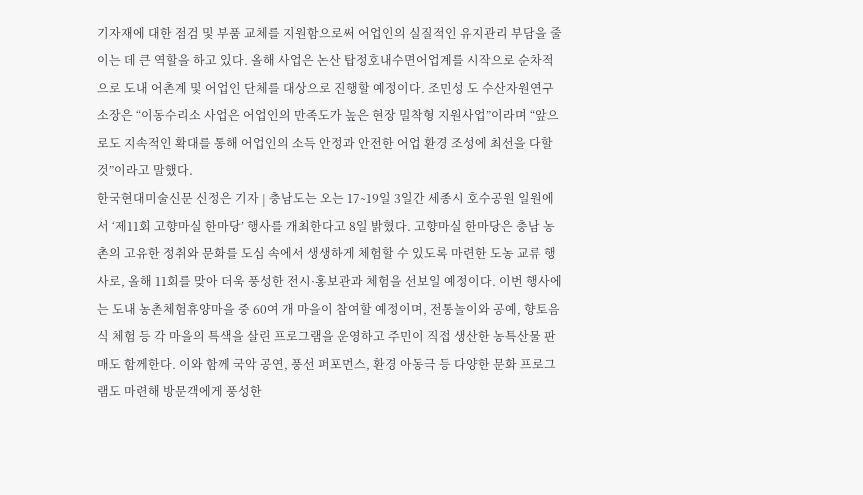기자재에 대한 점검 및 부품 교체를 지원함으로써 어업인의 실질적인 유지관리 부담을 줄이는 데 큰 역할을 하고 있다. 올해 사업은 논산 탑정호내수면어업계를 시작으로 순차적으로 도내 어촌계 및 어업인 단체를 대상으로 진행할 예정이다. 조민성 도 수산자원연구소장은 “이동수리소 사업은 어업인의 만족도가 높은 현장 밀착형 지원사업”이라며 “앞으로도 지속적인 확대를 통해 어업인의 소득 안정과 안전한 어업 환경 조성에 최선을 다할 것”이라고 말했다.
한국현대미술신문 신정은 기자 | 충남도는 오는 17∼19일 3일간 세종시 호수공원 일원에서 ‘제11회 고향마실 한마당’ 행사를 개최한다고 8일 밝혔다. 고향마실 한마당은 충남 농촌의 고유한 정취와 문화를 도심 속에서 생생하게 체험할 수 있도록 마련한 도농 교류 행사로, 올해 11회를 맞아 더욱 풍성한 전시·홍보관과 체험을 선보일 예정이다. 이번 행사에는 도내 농촌체험휴양마을 중 60여 개 마을이 참여할 예정이며, 전통놀이와 공예, 향토음식 체험 등 각 마을의 특색을 살린 프로그램을 운영하고 주민이 직접 생산한 농특산물 판매도 함께한다. 이와 함께 국악 공연, 풍선 퍼포먼스, 환경 아동극 등 다양한 문화 프로그램도 마련해 방문객에게 풍성한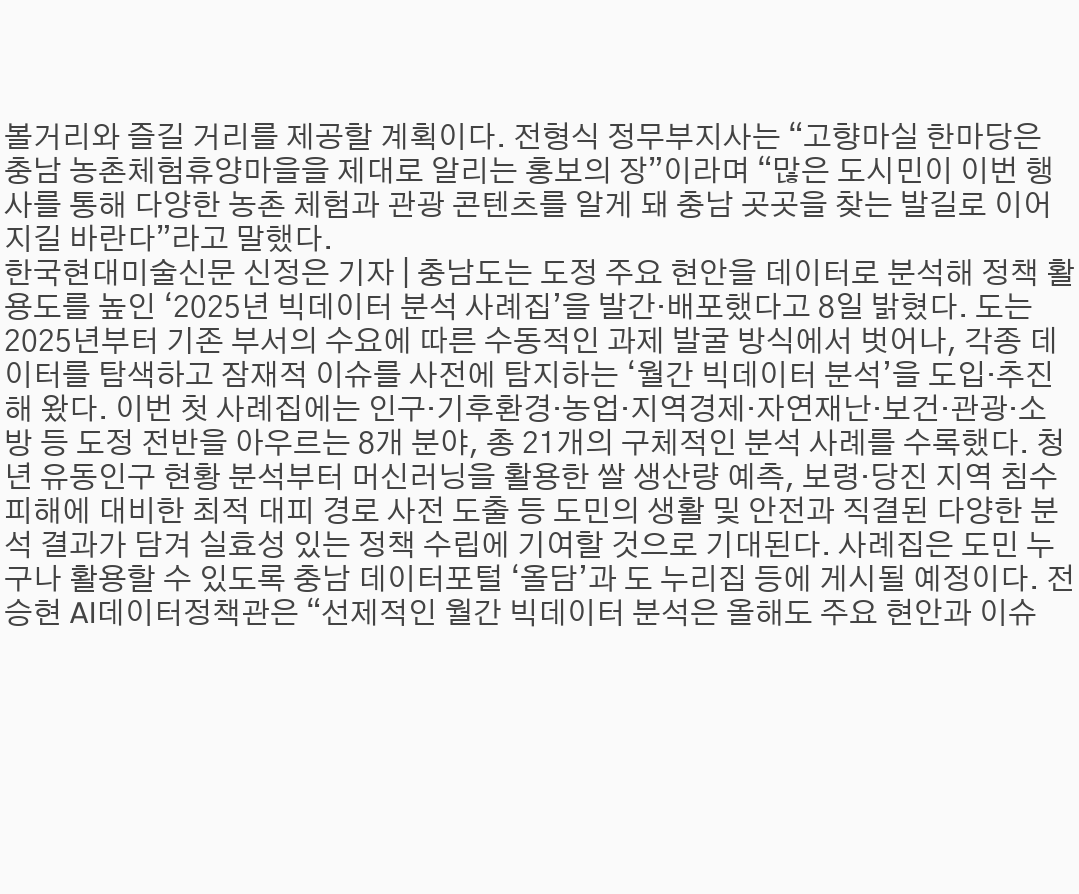볼거리와 즐길 거리를 제공할 계획이다. 전형식 정무부지사는 “고향마실 한마당은 충남 농촌체험휴양마을을 제대로 알리는 홍보의 장”이라며 “많은 도시민이 이번 행사를 통해 다양한 농촌 체험과 관광 콘텐츠를 알게 돼 충남 곳곳을 찾는 발길로 이어지길 바란다”라고 말했다.
한국현대미술신문 신정은 기자 | 충남도는 도정 주요 현안을 데이터로 분석해 정책 활용도를 높인 ‘2025년 빅데이터 분석 사례집’을 발간·배포했다고 8일 밝혔다. 도는 2025년부터 기존 부서의 수요에 따른 수동적인 과제 발굴 방식에서 벗어나, 각종 데이터를 탐색하고 잠재적 이슈를 사전에 탐지하는 ‘월간 빅데이터 분석’을 도입·추진해 왔다. 이번 첫 사례집에는 인구·기후환경·농업·지역경제·자연재난·보건·관광·소방 등 도정 전반을 아우르는 8개 분야, 총 21개의 구체적인 분석 사례를 수록했다. 청년 유동인구 현황 분석부터 머신러닝을 활용한 쌀 생산량 예측, 보령·당진 지역 침수 피해에 대비한 최적 대피 경로 사전 도출 등 도민의 생활 및 안전과 직결된 다양한 분석 결과가 담겨 실효성 있는 정책 수립에 기여할 것으로 기대된다. 사례집은 도민 누구나 활용할 수 있도록 충남 데이터포털 ‘올담’과 도 누리집 등에 게시될 예정이다. 전승현 AI데이터정책관은 “선제적인 월간 빅데이터 분석은 올해도 주요 현안과 이슈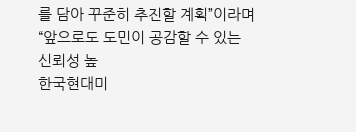를 담아 꾸준히 추진할 계획”이라며 “앞으로도 도민이 공감할 수 있는 신뢰성 높
한국현대미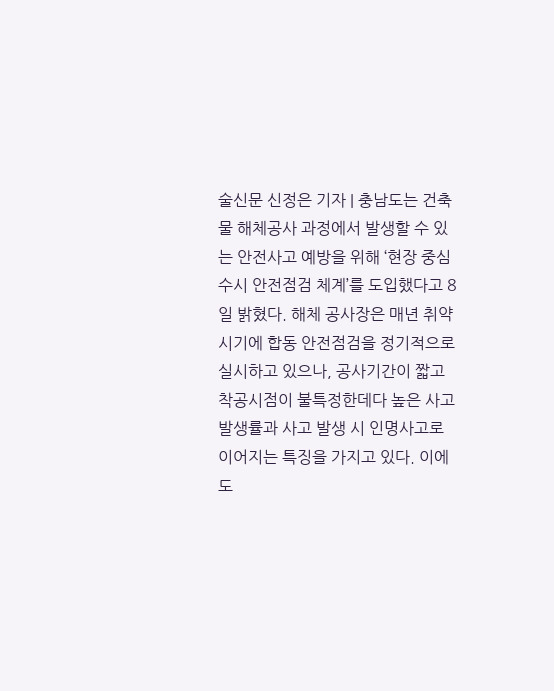술신문 신정은 기자 | 충남도는 건축물 해체공사 과정에서 발생할 수 있는 안전사고 예방을 위해 ‘현장 중심 수시 안전점검 체계’를 도입했다고 8일 밝혔다. 해체 공사장은 매년 취약시기에 합동 안전점검을 정기적으로 실시하고 있으나, 공사기간이 짧고 착공시점이 불특정한데다 높은 사고 발생률과 사고 발생 시 인명사고로 이어지는 특징을 가지고 있다. 이에 도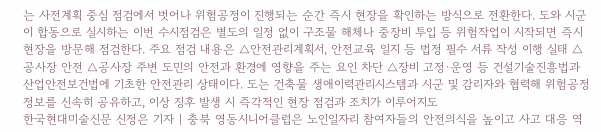는 사전계획 중심 점검에서 벗어나 위험공정이 진행되는 순간 즉시 현장을 확인하는 방식으로 전환한다. 도와 시군이 합동으로 실시하는 이번 수시점검은 별도의 일정 없이 구조물 해체나 중장비 투입 등 위험작업이 시작되면 즉시 현장을 방문해 점검한다. 주요 점검 내용은 △안전관리계획서, 안전교육 일지 등 법정 필수 서류 작성 이행 실태 △공사장 안전 △공사장 주변 도민의 안전과 환경에 영향을 주는 요인 차단 △장비 고정·운영 등 건설기술진흥법과 산업안전보건법에 기초한 안전관리 상태이다. 도는 건축물 생애이력관리시스템과 시군 및 감리자와 협력해 위험공정 정보를 신속히 공유하고, 이상 징후 발생 시 즉각적인 현장 점검과 조치가 이루어지도
한국현대미술신문 신정은 기자 | 충북 영동시니어클럽은 노인일자리 참여자들의 안전의식을 높이고 사고 대응 역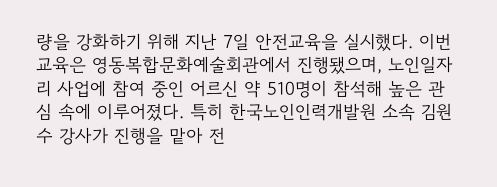량을 강화하기 위해 지난 7일 안전교육을 실시했다. 이번 교육은 영동복합문화예술회관에서 진행됐으며, 노인일자리 사업에 참여 중인 어르신 약 510명이 참석해 높은 관심 속에 이루어졌다. 특히 한국노인인력개발원 소속 김원수 강사가 진행을 맡아 전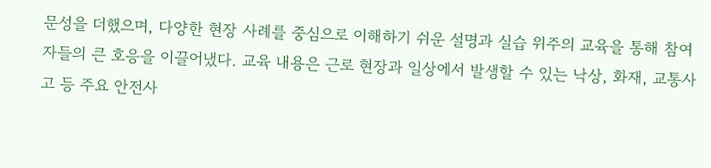문성을 더했으며, 다양한 현장 사례를 중심으로 이해하기 쉬운 설명과 실습 위주의 교육을 통해 참여자들의 큰 호응을 이끌어냈다. 교육 내용은 근로 현장과 일상에서 발생할 수 있는 낙상, 화재, 교통사고 등 주요 안전사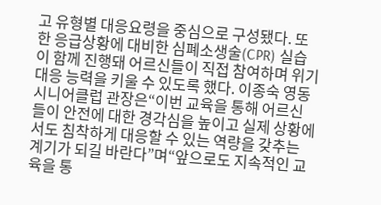고 유형별 대응요령을 중심으로 구성됐다. 또한 응급상황에 대비한 심폐소생술(CPR) 실습이 함께 진행돼 어르신들이 직접 참여하며 위기 대응 능력을 키울 수 있도록 했다. 이종숙 영동시니어클럽 관장은“이번 교육을 통해 어르신들이 안전에 대한 경각심을 높이고 실제 상황에서도 침착하게 대응할 수 있는 역량을 갖추는 계기가 되길 바란다”며“앞으로도 지속적인 교육을 통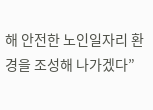해 안전한 노인일자리 환경을 조성해 나가겠다”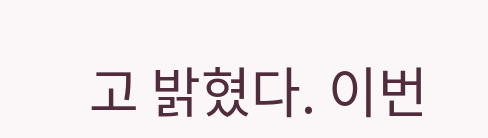고 밝혔다. 이번